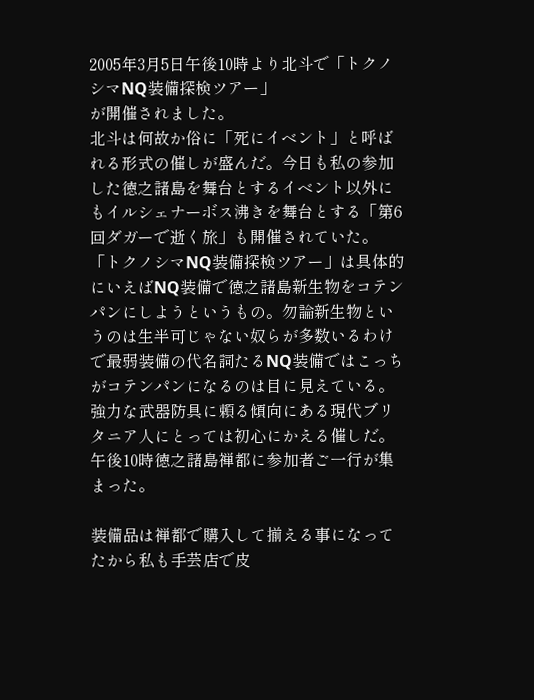2005年3月5日午後10時より北斗で「トクノシマNQ装備探検ツアー」
が開催されました。
北斗は何故か俗に「死にイベント」と呼ばれる形式の催しが盛んだ。今日も私の参加した徳之諸島を舞台とするイベント以外にもイルシェナーボス沸きを舞台とする「第6回ダガーで逝く旅」も開催されていた。
「トクノシマNQ装備探検ツアー」は具体的にいえばNQ装備で徳之諸島新生物をコテンパンにしようというもの。勿論新生物というのは生半可じゃない奴らが多数いるわけで最弱装備の代名詞たるNQ装備ではこっちがコテンパンになるのは目に見えている。強力な武器防具に頼る傾向にある現代ブリタニア人にとっては初心にかえる催しだ。
午後10時徳之諸島禅都に参加者ご一行が集まった。

装備品は禅都で購入して揃える事になってたから私も手芸店で皮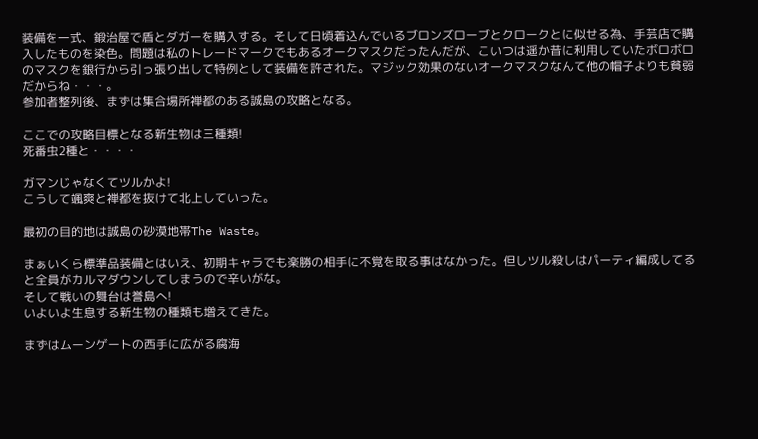装備を一式、鍛治屋で盾とダガーを購入する。そして日頃着込んでいるブロンズローブとクロークとに似せる為、手芸店で購入したものを染色。問題は私のトレードマークでもあるオークマスクだったんだが、こいつは遥か昔に利用していたボロボロのマスクを銀行から引っ張り出して特例として装備を許された。マジック効果のないオークマスクなんて他の帽子よりも貧弱だからね・・・。
参加者整列後、まずは集合場所禅都のある誠島の攻略となる。

ここでの攻略目標となる新生物は三種類!
死番虫2種と・・・・

ガマンじゃなくてツルかよ!
こうして颯爽と禅都を抜けて北上していった。

最初の目的地は誠島の砂漠地帯The Waste。

まぁいくら標準品装備とはいえ、初期キャラでも楽勝の相手に不覚を取る事はなかった。但しツル殺しはパーティ編成してると全員がカルマダウンしてしまうので辛いがな。
そして戦いの舞台は誉島へ!
いよいよ生息する新生物の種類も増えてきた。

まずはムーンゲートの西手に広がる腐海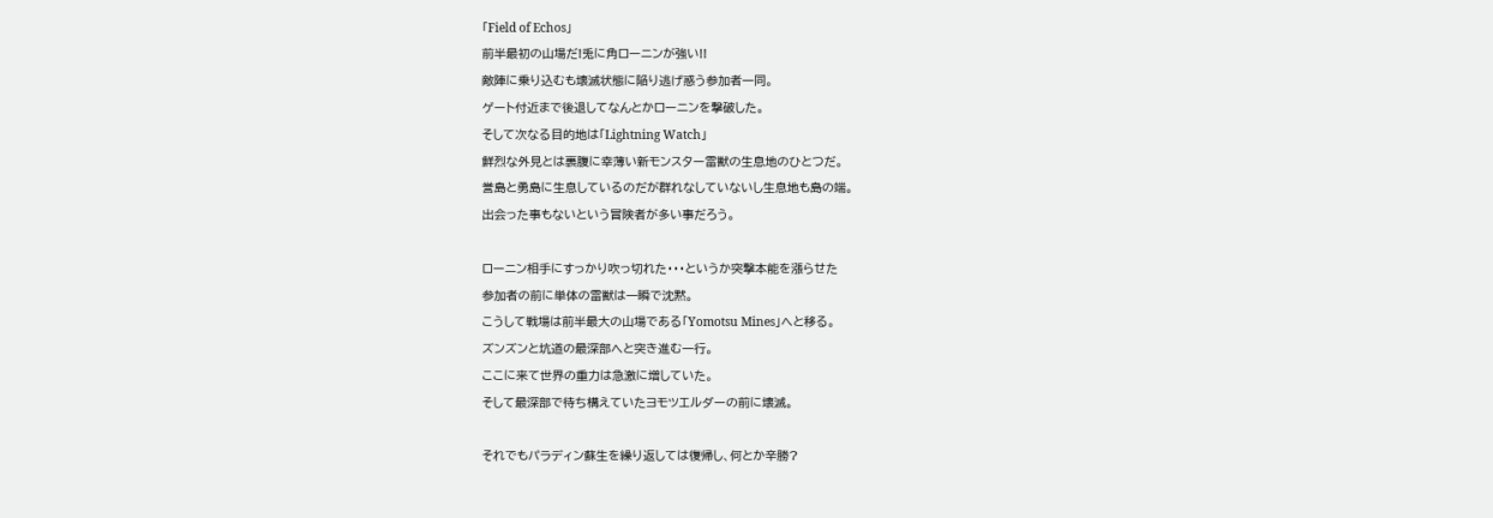「Field of Echos」
前半最初の山場だ!兎に角ローニンが強い!!
敵陣に乗り込むも壊滅状態に陥り逃げ惑う参加者一同。
ゲート付近まで後退してなんとかローニンを撃破した。
そして次なる目的地は「Lightning Watch」
鮮烈な外見とは裏腹に幸薄い新モンスター雷獣の生息地のひとつだ。
誉島と勇島に生息しているのだが群れなしていないし生息地も島の端。
出会った事もないという冒険者が多い事だろう。

ローニン相手にすっかり吹っ切れた・・・というか突撃本能を漲らせた
参加者の前に単体の雷獣は一瞬で沈黙。
こうして戦場は前半最大の山場である「Yomotsu Mines」へと移る。
ズンズンと坑道の最深部へと突き進む一行。
ここに来て世界の重力は急激に増していた。
そして最深部で待ち構えていたヨモツエルダーの前に壊滅。

それでもパラディン蘇生を繰り返しては復帰し、何とか辛勝?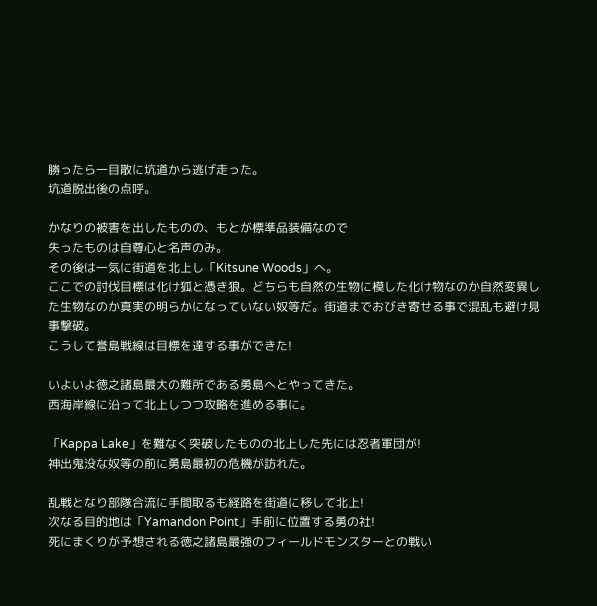勝ったら一目散に坑道から逃げ走った。
坑道脱出後の点呼。

かなりの被害を出したものの、もとが標準品装備なので
失ったものは自尊心と名声のみ。
その後は一気に街道を北上し「Kitsune Woods」へ。
ここでの討伐目標は化け狐と憑き狼。どちらも自然の生物に模した化け物なのか自然変異した生物なのか真実の明らかになっていない奴等だ。街道までおびき寄せる事で混乱も避け見事撃破。
こうして誉島戦線は目標を達する事ができた!

いよいよ徳之諸島最大の難所である勇島へとやってきた。
西海岸線に沿って北上しつつ攻略を進める事に。

「Kappa Lake」を難なく突破したものの北上した先には忍者軍団が!
神出鬼没な奴等の前に勇島最初の危機が訪れた。

乱戦となり部隊合流に手間取るも経路を街道に移して北上!
次なる目的地は「Yamandon Point」手前に位置する勇の社!
死にまくりが予想される徳之諸島最強のフィールドモンスターとの戦い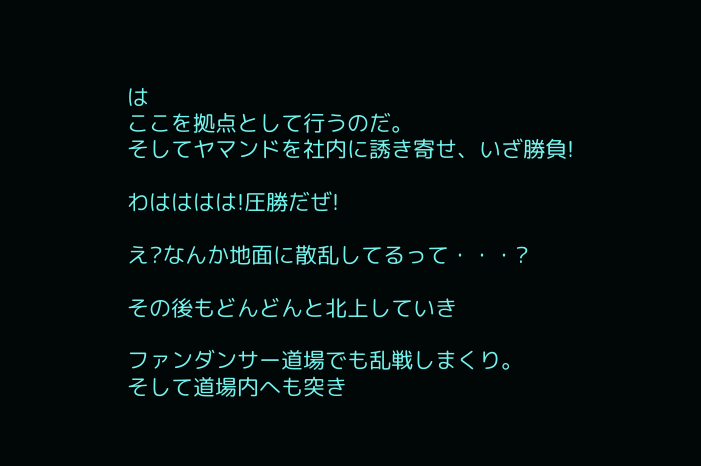は
ここを拠点として行うのだ。
そしてヤマンドを社内に誘き寄せ、いざ勝負!

わはははは!圧勝だぜ!

え?なんか地面に散乱してるって・・・?

その後もどんどんと北上していき

ファンダンサー道場でも乱戦しまくり。
そして道場内へも突き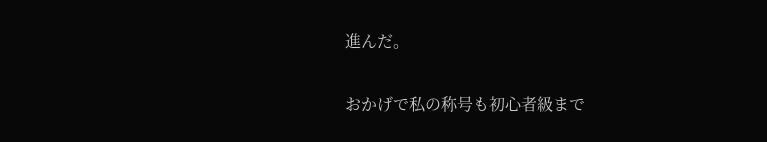進んだ。

おかげで私の称号も初心者級まで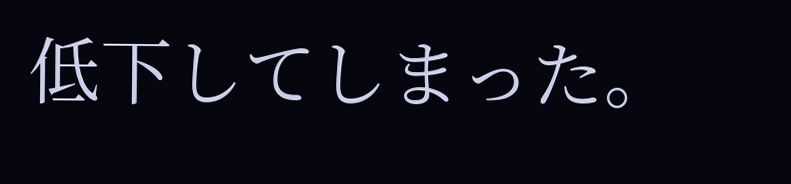低下してしまった。